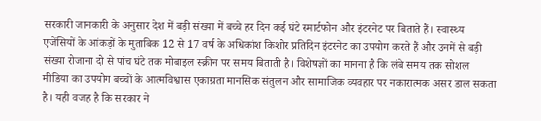सरकारी जानकारी के अनुसार देश में बड़ी संख्या में बच्चे हर दिन कई घंटे स्मार्टफोन और इंटरनेट पर बिताते हैं। स्वास्थ्य एजेंसियों के आंकड़ों के मुताबिक 12 से 17 वर्ष के अधिकांश किशोर प्रतिदिन इंटरनेट का उपयोग करते हैं और उनमें से बड़ी संख्या रोजाना दो से पांच घंटे तक मोबाइल स्क्रीन पर समय बिताती है। विशेषज्ञों का मानना है कि लंबे समय तक सोशल मीडिया का उपयोग बच्चों के आत्मविश्वास एकाग्रता मानसिक संतुलन और सामाजिक व्यवहार पर नकारात्मक असर डाल सकता है। यही वजह है कि सरकार ने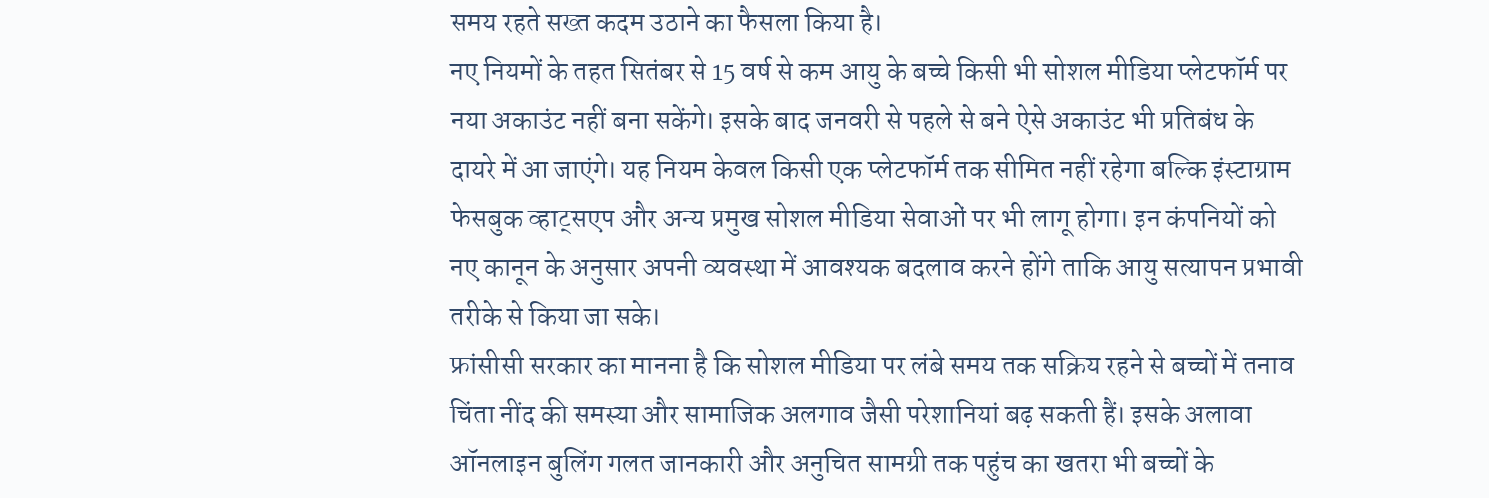समय रहते सख्त कदम उठाने का फैसला किया है।
नए नियमों के तहत सितंबर से 15 वर्ष से कम आयु के बच्चे किसी भी सोशल मीडिया प्लेटफॉर्म पर नया अकाउंट नहीं बना सकेंगे। इसके बाद जनवरी से पहले से बने ऐसे अकाउंट भी प्रतिबंध के दायरे में आ जाएंगे। यह नियम केवल किसी एक प्लेटफॉर्म तक सीमित नहीं रहेगा बल्कि इंस्टाग्राम फेसबुक व्हाट्सएप और अन्य प्रमुख सोशल मीडिया सेवाओं पर भी लागू होगा। इन कंपनियों को नए कानून के अनुसार अपनी व्यवस्था में आवश्यक बदलाव करने होंगे ताकि आयु सत्यापन प्रभावी तरीके से किया जा सके।
फ्रांसीसी सरकार का मानना है कि सोशल मीडिया पर लंबे समय तक सक्रिय रहने से बच्चों में तनाव चिंता नींद की समस्या और सामाजिक अलगाव जैसी परेशानियां बढ़ सकती हैं। इसके अलावा ऑनलाइन बुलिंग गलत जानकारी और अनुचित सामग्री तक पहुंच का खतरा भी बच्चों के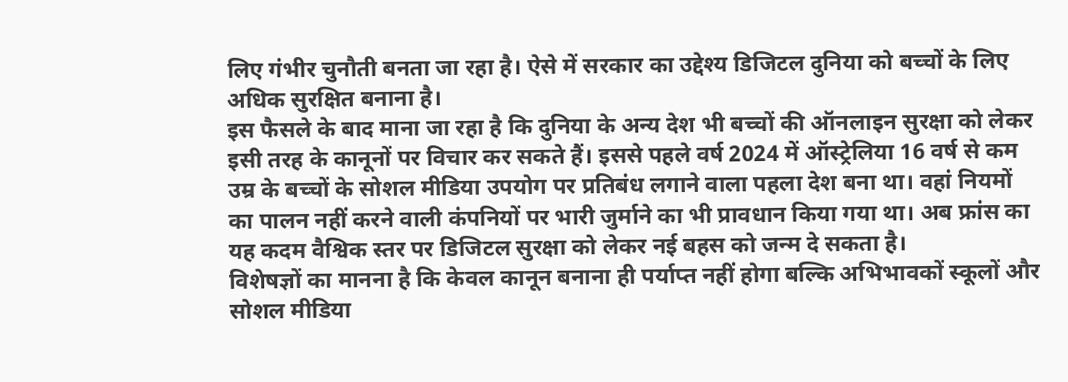लिए गंभीर चुनौती बनता जा रहा है। ऐसे में सरकार का उद्देश्य डिजिटल दुनिया को बच्चों के लिए अधिक सुरक्षित बनाना है।
इस फैसले के बाद माना जा रहा है कि दुनिया के अन्य देश भी बच्चों की ऑनलाइन सुरक्षा को लेकर इसी तरह के कानूनों पर विचार कर सकते हैं। इससे पहले वर्ष 2024 में ऑस्ट्रेलिया 16 वर्ष से कम उम्र के बच्चों के सोशल मीडिया उपयोग पर प्रतिबंध लगाने वाला पहला देश बना था। वहां नियमों का पालन नहीं करने वाली कंपनियों पर भारी जुर्माने का भी प्रावधान किया गया था। अब फ्रांस का यह कदम वैश्विक स्तर पर डिजिटल सुरक्षा को लेकर नई बहस को जन्म दे सकता है।
विशेषज्ञों का मानना है कि केवल कानून बनाना ही पर्याप्त नहीं होगा बल्कि अभिभावकों स्कूलों और सोशल मीडिया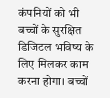कंपनियों को भी बच्चों के सुरक्षित डिजिटल भविष्य के लिए मिलकर काम करना होगा। बच्चों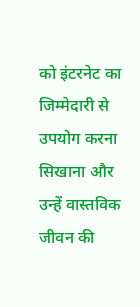को इंटरनेट का जिम्मेदारी से उपयोग करना सिखाना और उन्हें वास्तविक जीवन की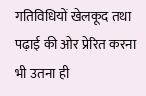गतिविधियों खेलकूद तथा पढ़ाई की ओर प्रेरित करना भी उतना ही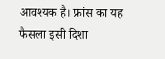आवश्यक है। फ्रांस का यह फैसला इसी दिशा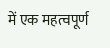में एक महत्वपूर्ण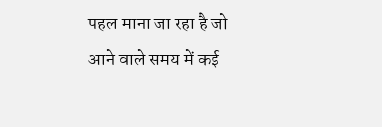पहल माना जा रहा है जो आने वाले समय में कई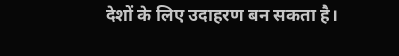देशों के लिए उदाहरण बन सकता है।